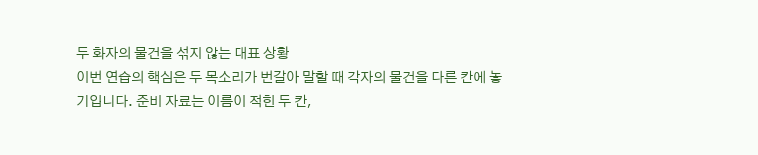두 화자의 물건을 섞지 않는 대표 상황
이번 연습의 핵심은 두 목소리가 번갈아 말할 때 각자의 물건을 다른 칸에 놓기입니다. 준비 자료는 이름이 적힌 두 칸,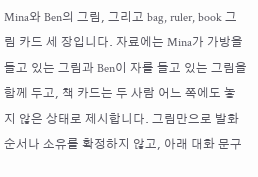Mina와 Ben의 그림, 그리고 bag, ruler, book 그림 카드 세 장입니다. 자료에는 Mina가 가방을 들고 있는 그림과 Ben이 자를 들고 있는 그림을 함께 두고, 책 카드는 두 사람 어느 쪽에도 놓지 않은 상태로 제시합니다. 그림만으로 발화 순서나 소유를 확정하지 않고, 아래 대화 문구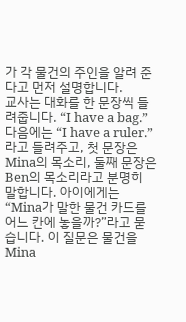가 각 물건의 주인을 알려 준다고 먼저 설명합니다.
교사는 대화를 한 문장씩 들려줍니다. “I have a bag.” 다음에는 “I have a ruler.”라고 들려주고, 첫 문장은 Mina의 목소리, 둘째 문장은 Ben의 목소리라고 분명히 말합니다. 아이에게는 “Mina가 말한 물건 카드를 어느 칸에 놓을까?”라고 묻습니다. 이 질문은 물건을 Mina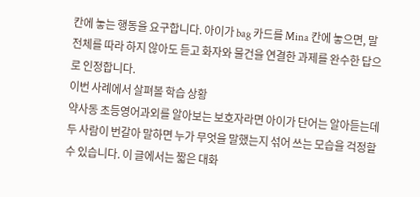칸에 놓는 행동을 요구합니다. 아이가 bag 카드를 Mina 칸에 놓으면, 말 전체를 따라 하지 않아도 듣고 화자와 물건을 연결한 과제를 완수한 답으로 인정합니다.
이번 사례에서 살펴볼 학습 상황
약사동 초등영어과외를 알아보는 보호자라면 아이가 단어는 알아듣는데 두 사람이 번갈아 말하면 누가 무엇을 말했는지 섞어 쓰는 모습을 걱정할 수 있습니다. 이 글에서는 짧은 대화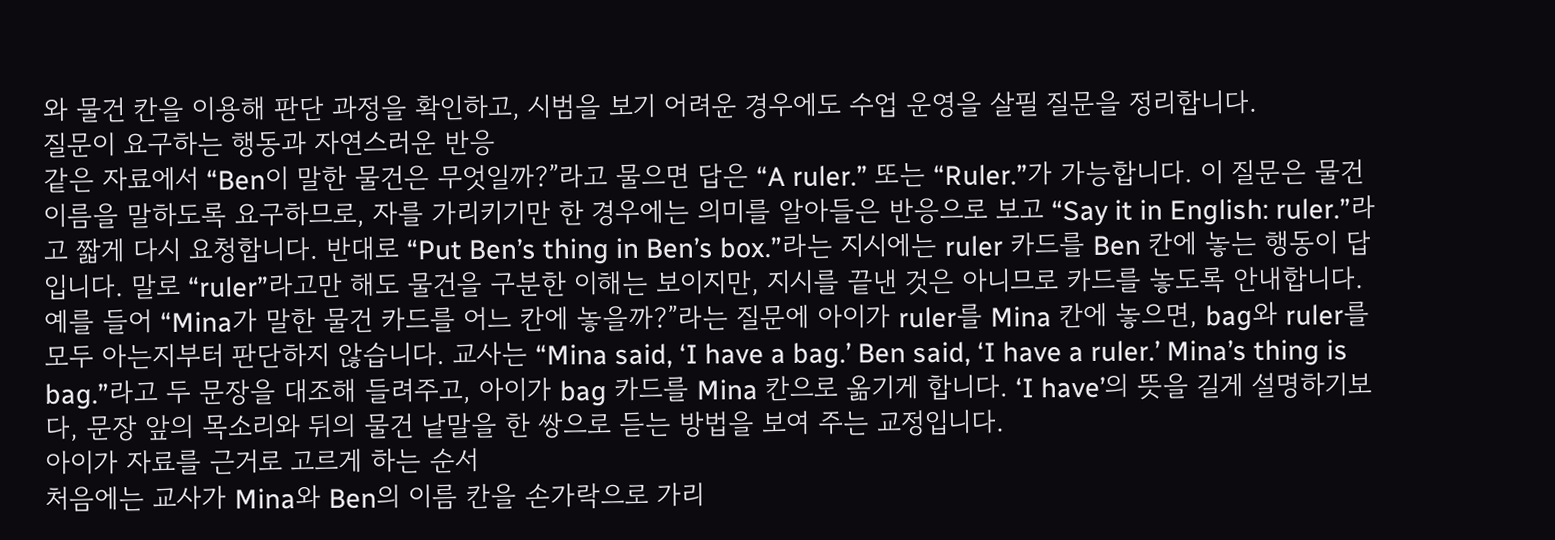와 물건 칸을 이용해 판단 과정을 확인하고, 시범을 보기 어려운 경우에도 수업 운영을 살필 질문을 정리합니다.
질문이 요구하는 행동과 자연스러운 반응
같은 자료에서 “Ben이 말한 물건은 무엇일까?”라고 물으면 답은 “A ruler.” 또는 “Ruler.”가 가능합니다. 이 질문은 물건 이름을 말하도록 요구하므로, 자를 가리키기만 한 경우에는 의미를 알아들은 반응으로 보고 “Say it in English: ruler.”라고 짧게 다시 요청합니다. 반대로 “Put Ben’s thing in Ben’s box.”라는 지시에는 ruler 카드를 Ben 칸에 놓는 행동이 답입니다. 말로 “ruler”라고만 해도 물건을 구분한 이해는 보이지만, 지시를 끝낸 것은 아니므로 카드를 놓도록 안내합니다.
예를 들어 “Mina가 말한 물건 카드를 어느 칸에 놓을까?”라는 질문에 아이가 ruler를 Mina 칸에 놓으면, bag와 ruler를 모두 아는지부터 판단하지 않습니다. 교사는 “Mina said, ‘I have a bag.’ Ben said, ‘I have a ruler.’ Mina’s thing is bag.”라고 두 문장을 대조해 들려주고, 아이가 bag 카드를 Mina 칸으로 옮기게 합니다. ‘I have’의 뜻을 길게 설명하기보다, 문장 앞의 목소리와 뒤의 물건 낱말을 한 쌍으로 듣는 방법을 보여 주는 교정입니다.
아이가 자료를 근거로 고르게 하는 순서
처음에는 교사가 Mina와 Ben의 이름 칸을 손가락으로 가리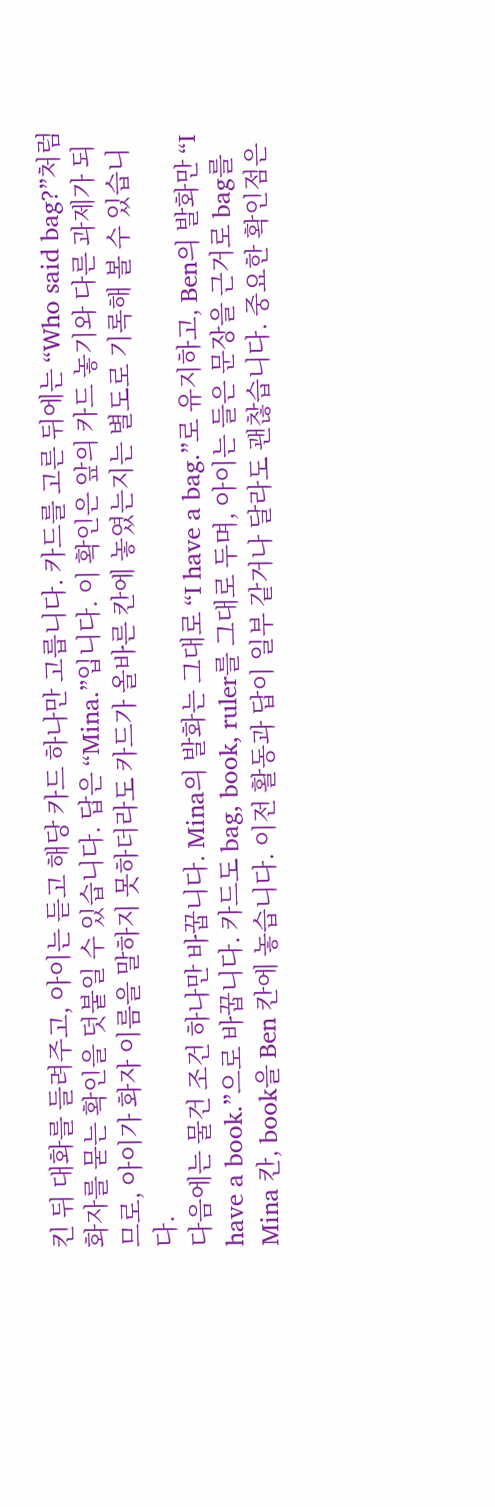킨 뒤 대화를 들려주고, 아이는 듣고 해당 카드 하나만 고릅니다. 카드를 고른 뒤에는 “Who said bag?”처럼 화자를 묻는 확인을 덧붙일 수 있습니다. 답은 “Mina.”입니다. 이 확인은 앞의 카드 놓기와 다른 과제가 되므로, 아이가 화자 이름을 말하지 못하더라도 카드가 올바른 칸에 놓였는지는 별도로 기록해 볼 수 있습니다.
다음에는 물건 조건 하나만 바꿉니다. Mina의 발화는 그대로 “I have a bag.”로 유지하고, Ben의 발화만 “I have a book.”으로 바꿉니다. 카드도 bag, book, ruler를 그대로 두며, 아이는 들은 문장을 근거로 bag를 Mina 칸, book을 Ben 칸에 놓습니다. 이전 활동과 답이 일부 같거나 달라도 괜찮습니다. 중요한 확인점은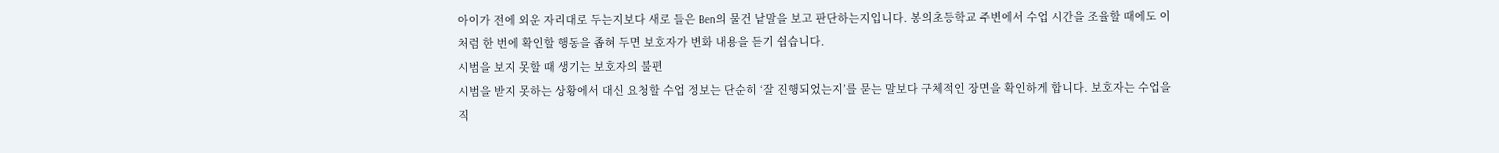아이가 전에 외운 자리대로 두는지보다 새로 들은 Ben의 물건 낱말을 보고 판단하는지입니다. 봉의초등학교 주변에서 수업 시간을 조율할 때에도 이처럼 한 번에 확인할 행동을 좁혀 두면 보호자가 변화 내용을 듣기 쉽습니다.
시범을 보지 못할 때 생기는 보호자의 불편
시범을 받지 못하는 상황에서 대신 요청할 수업 정보는 단순히 ‘잘 진행되었는지’를 묻는 말보다 구체적인 장면을 확인하게 합니다. 보호자는 수업을 직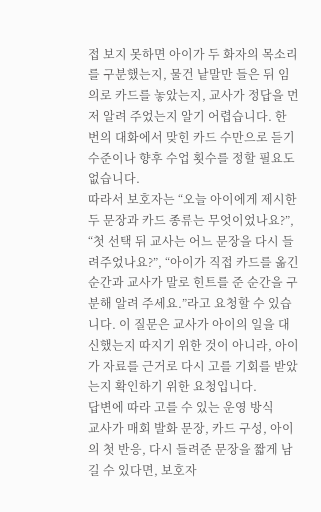접 보지 못하면 아이가 두 화자의 목소리를 구분했는지, 물건 낱말만 들은 뒤 임의로 카드를 놓았는지, 교사가 정답을 먼저 알려 주었는지 알기 어렵습니다. 한 번의 대화에서 맞힌 카드 수만으로 듣기 수준이나 향후 수업 횟수를 정할 필요도 없습니다.
따라서 보호자는 “오늘 아이에게 제시한 두 문장과 카드 종류는 무엇이었나요?”, “첫 선택 뒤 교사는 어느 문장을 다시 들려주었나요?”, “아이가 직접 카드를 옮긴 순간과 교사가 말로 힌트를 준 순간을 구분해 알려 주세요.”라고 요청할 수 있습니다. 이 질문은 교사가 아이의 일을 대신했는지 따지기 위한 것이 아니라, 아이가 자료를 근거로 다시 고를 기회를 받았는지 확인하기 위한 요청입니다.
답변에 따라 고를 수 있는 운영 방식
교사가 매회 발화 문장, 카드 구성, 아이의 첫 반응, 다시 들려준 문장을 짧게 남길 수 있다면, 보호자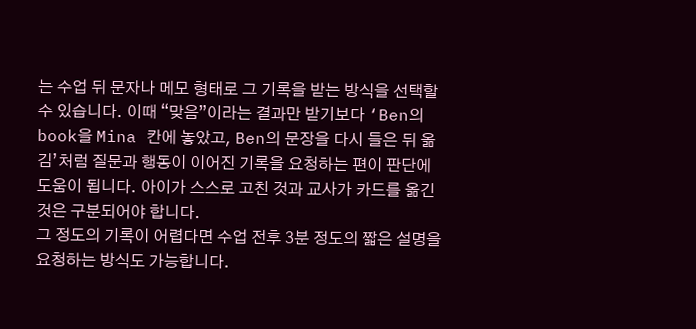는 수업 뒤 문자나 메모 형태로 그 기록을 받는 방식을 선택할 수 있습니다. 이때 “맞음”이라는 결과만 받기보다 ‘Ben의 book을 Mina 칸에 놓았고, Ben의 문장을 다시 들은 뒤 옮김’처럼 질문과 행동이 이어진 기록을 요청하는 편이 판단에 도움이 됩니다. 아이가 스스로 고친 것과 교사가 카드를 옮긴 것은 구분되어야 합니다.
그 정도의 기록이 어렵다면 수업 전후 3분 정도의 짧은 설명을 요청하는 방식도 가능합니다.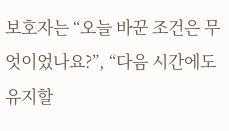보호자는 “오늘 바꾼 조건은 무엇이었나요?”, “다음 시간에도 유지할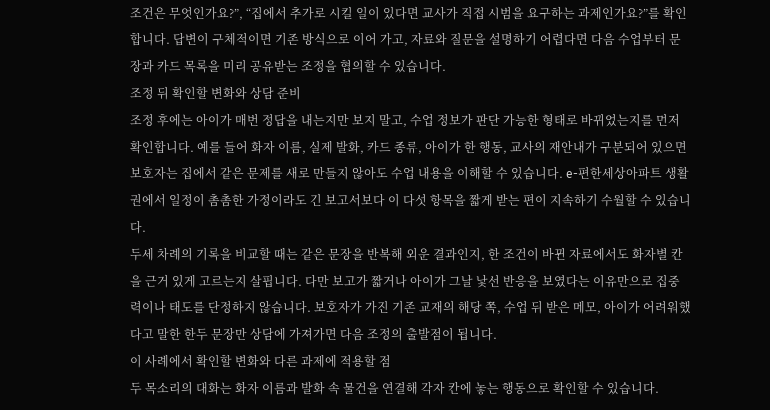조건은 무엇인가요?”, “집에서 추가로 시킬 일이 있다면 교사가 직접 시범을 요구하는 과제인가요?”를 확인합니다. 답변이 구체적이면 기존 방식으로 이어 가고, 자료와 질문을 설명하기 어렵다면 다음 수업부터 문장과 카드 목록을 미리 공유받는 조정을 협의할 수 있습니다.
조정 뒤 확인할 변화와 상담 준비
조정 후에는 아이가 매번 정답을 내는지만 보지 말고, 수업 정보가 판단 가능한 형태로 바뀌었는지를 먼저 확인합니다. 예를 들어 화자 이름, 실제 발화, 카드 종류, 아이가 한 행동, 교사의 재안내가 구분되어 있으면 보호자는 집에서 같은 문제를 새로 만들지 않아도 수업 내용을 이해할 수 있습니다. e-편한세상아파트 생활권에서 일정이 촘촘한 가정이라도 긴 보고서보다 이 다섯 항목을 짧게 받는 편이 지속하기 수월할 수 있습니다.
두세 차례의 기록을 비교할 때는 같은 문장을 반복해 외운 결과인지, 한 조건이 바뀐 자료에서도 화자별 칸을 근거 있게 고르는지 살핍니다. 다만 보고가 짧거나 아이가 그날 낯선 반응을 보였다는 이유만으로 집중력이나 태도를 단정하지 않습니다. 보호자가 가진 기존 교재의 해당 쪽, 수업 뒤 받은 메모, 아이가 어려워했다고 말한 한두 문장만 상담에 가져가면 다음 조정의 출발점이 됩니다.
이 사례에서 확인할 변화와 다른 과제에 적용할 점
두 목소리의 대화는 화자 이름과 발화 속 물건을 연결해 각자 칸에 놓는 행동으로 확인할 수 있습니다.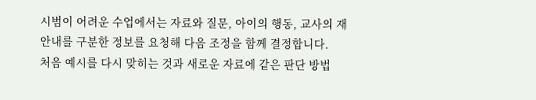시범이 어려운 수업에서는 자료와 질문, 아이의 행동, 교사의 재안내를 구분한 정보를 요청해 다음 조정을 함께 결정합니다.
처음 예시를 다시 맞히는 것과 새로운 자료에 같은 판단 방법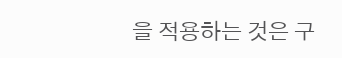을 적용하는 것은 구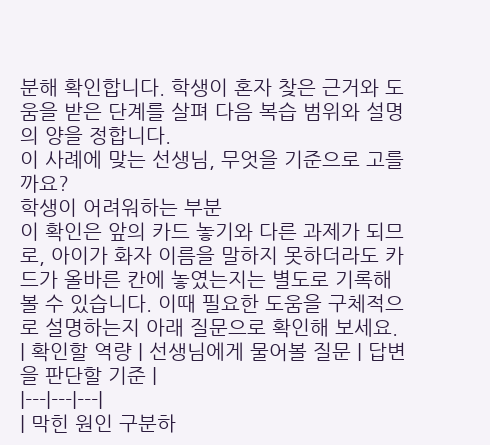분해 확인합니다. 학생이 혼자 찾은 근거와 도움을 받은 단계를 살펴 다음 복습 범위와 설명의 양을 정합니다.
이 사례에 맞는 선생님, 무엇을 기준으로 고를까요?
학생이 어려워하는 부분
이 확인은 앞의 카드 놓기와 다른 과제가 되므로, 아이가 화자 이름을 말하지 못하더라도 카드가 올바른 칸에 놓였는지는 별도로 기록해 볼 수 있습니다. 이때 필요한 도움을 구체적으로 설명하는지 아래 질문으로 확인해 보세요.
| 확인할 역량 | 선생님에게 물어볼 질문 | 답변을 판단할 기준 |
|---|---|---|
| 막힌 원인 구분하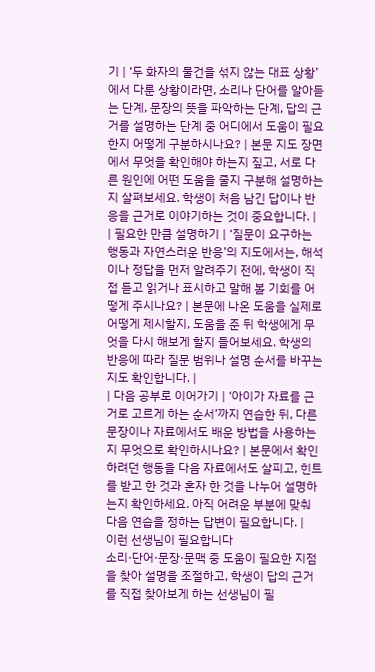기 | ‘두 화자의 물건을 섞지 않는 대표 상황’에서 다룬 상황이라면, 소리나 단어를 알아듣는 단계, 문장의 뜻을 파악하는 단계, 답의 근거를 설명하는 단계 중 어디에서 도움이 필요한지 어떻게 구분하시나요? | 본문 지도 장면에서 무엇을 확인해야 하는지 짚고, 서로 다른 원인에 어떤 도움을 줄지 구분해 설명하는지 살펴보세요. 학생이 처음 남긴 답이나 반응을 근거로 이야기하는 것이 중요합니다. |
| 필요한 만큼 설명하기 | ‘질문이 요구하는 행동과 자연스러운 반응’의 지도에서는, 해석이나 정답을 먼저 알려주기 전에, 학생이 직접 듣고 읽거나 표시하고 말해 볼 기회를 어떻게 주시나요? | 본문에 나온 도움을 실제로 어떻게 제시할지, 도움을 준 뒤 학생에게 무엇을 다시 해보게 할지 들어보세요. 학생의 반응에 따라 질문 범위나 설명 순서를 바꾸는지도 확인합니다. |
| 다음 공부로 이어가기 | ‘아이가 자료를 근거로 고르게 하는 순서’까지 연습한 뒤, 다른 문장이나 자료에서도 배운 방법을 사용하는지 무엇으로 확인하시나요? | 본문에서 확인하려던 행동을 다음 자료에서도 살피고, 힌트를 받고 한 것과 혼자 한 것을 나누어 설명하는지 확인하세요. 아직 어려운 부분에 맞춰 다음 연습을 정하는 답변이 필요합니다. |
이런 선생님이 필요합니다
소리·단어·문장·문맥 중 도움이 필요한 지점을 찾아 설명을 조절하고, 학생이 답의 근거를 직접 찾아보게 하는 선생님이 필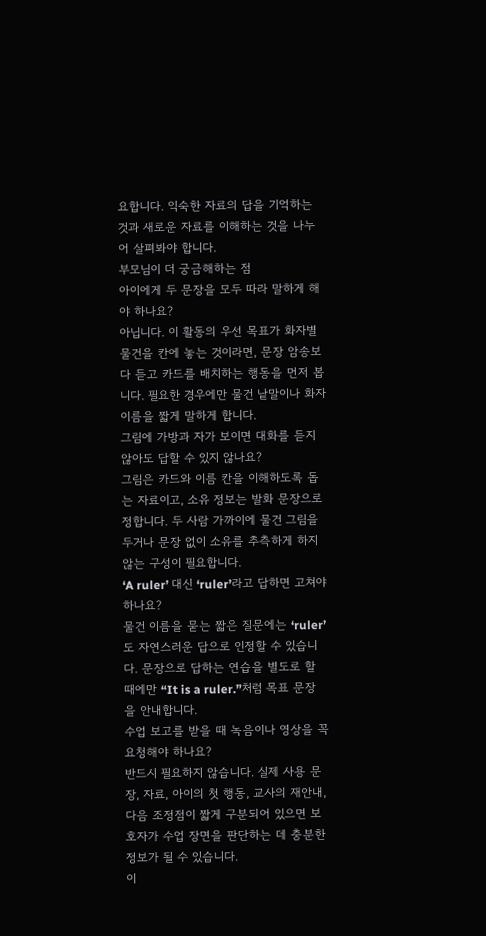요합니다. 익숙한 자료의 답을 기억하는 것과 새로운 자료를 이해하는 것을 나누어 살펴봐야 합니다.
부모님이 더 궁금해하는 점
아이에게 두 문장을 모두 따라 말하게 해야 하나요?
아닙니다. 이 활동의 우선 목표가 화자별 물건을 칸에 놓는 것이라면, 문장 암송보다 듣고 카드를 배치하는 행동을 먼저 봅니다. 필요한 경우에만 물건 낱말이나 화자 이름을 짧게 말하게 합니다.
그림에 가방과 자가 보이면 대화를 듣지 않아도 답할 수 있지 않나요?
그림은 카드와 이름 칸을 이해하도록 돕는 자료이고, 소유 정보는 발화 문장으로 정합니다. 두 사람 가까이에 물건 그림을 두거나 문장 없이 소유를 추측하게 하지 않는 구성이 필요합니다.
‘A ruler’ 대신 ‘ruler’라고 답하면 고쳐야 하나요?
물건 이름을 묻는 짧은 질문에는 ‘ruler’도 자연스러운 답으로 인정할 수 있습니다. 문장으로 답하는 연습을 별도로 할 때에만 “It is a ruler.”처럼 목표 문장을 안내합니다.
수업 보고를 받을 때 녹음이나 영상을 꼭 요청해야 하나요?
반드시 필요하지 않습니다. 실제 사용 문장, 자료, 아이의 첫 행동, 교사의 재안내, 다음 조정점이 짧게 구분되어 있으면 보호자가 수업 장면을 판단하는 데 충분한 정보가 될 수 있습니다.
이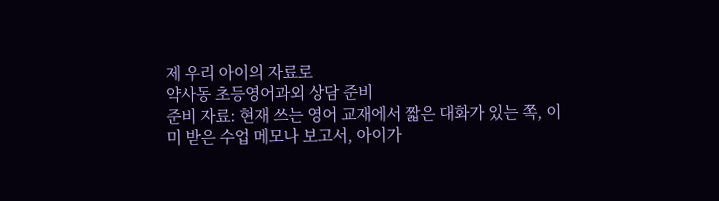제 우리 아이의 자료로
약사동 초등영어과외 상담 준비
준비 자료: 현재 쓰는 영어 교재에서 짧은 대화가 있는 쪽, 이미 받은 수업 메모나 보고서, 아이가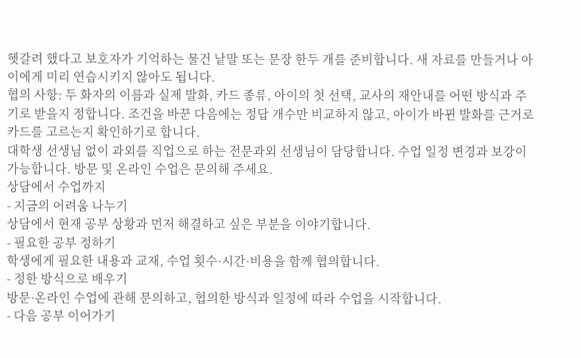헷갈려 했다고 보호자가 기억하는 물건 낱말 또는 문장 한두 개를 준비합니다. 새 자료를 만들거나 아이에게 미리 연습시키지 않아도 됩니다.
협의 사항: 두 화자의 이름과 실제 발화, 카드 종류, 아이의 첫 선택, 교사의 재안내를 어떤 방식과 주기로 받을지 정합니다. 조건을 바꾼 다음에는 정답 개수만 비교하지 않고, 아이가 바뀐 발화를 근거로 카드를 고르는지 확인하기로 합니다.
대학생 선생님 없이 과외를 직업으로 하는 전문과외 선생님이 담당합니다. 수업 일정 변경과 보강이 가능합니다. 방문 및 온라인 수업은 문의해 주세요.
상담에서 수업까지
- 지금의 어려움 나누기
상담에서 현재 공부 상황과 먼저 해결하고 싶은 부분을 이야기합니다.
- 필요한 공부 정하기
학생에게 필요한 내용과 교재, 수업 횟수·시간·비용을 함께 협의합니다.
- 정한 방식으로 배우기
방문·온라인 수업에 관해 문의하고, 협의한 방식과 일정에 따라 수업을 시작합니다.
- 다음 공부 이어가기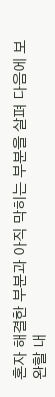혼자 해결한 부분과 아직 막히는 부분을 살펴 다음에 보완할 내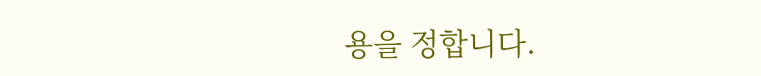용을 정합니다.